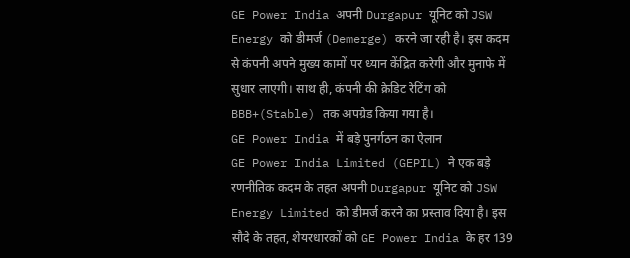GE Power India अपनी Durgapur यूनिट को JSW Energy को डीमर्ज (Demerge) करने जा रही है। इस कदम से कंपनी अपने मुख्य कामों पर ध्यान केंद्रित करेगी और मुनाफे में सुधार लाएगी। साथ ही, कंपनी की क्रेडिट रेटिंग को BBB+(Stable) तक अपग्रेड किया गया है।
GE Power India में बड़े पुनर्गठन का ऐलान
GE Power India Limited (GEPIL) ने एक बड़े रणनीतिक कदम के तहत अपनी Durgapur यूनिट को JSW Energy Limited को डीमर्ज करने का प्रस्ताव दिया है। इस सौदे के तहत, शेयरधारकों को GE Power India के हर 139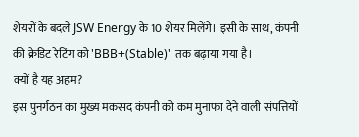शेयरों के बदले JSW Energy के 10 शेयर मिलेंगे। इसी के साथ, कंपनी की क्रेडिट रेटिंग को 'BBB+(Stable)' तक बढ़ाया गया है।
क्यों है यह अहम?
इस पुनर्गठन का मुख्य मकसद कंपनी को कम मुनाफा देने वाली संपत्तियों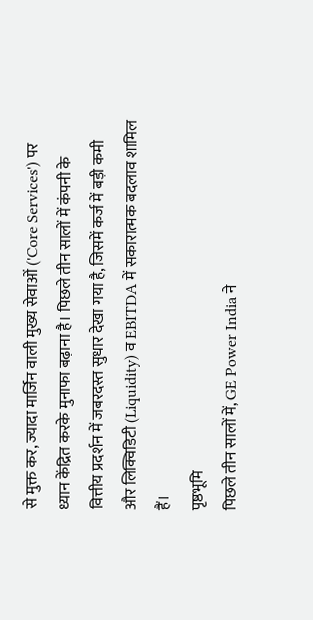से मुक्त कर, ज्यादा मार्जिन वाली मुख्य सेवाओं ('Core Services') पर ध्यान केंद्रित करके मुनाफा बढ़ाना है। पिछले तीन सालों में कंपनी के वित्तीय प्रदर्शन में जबरदस्त सुधार देखा गया है, जिसमें कर्ज में बड़ी कमी और लिक्विडिटी (Liquidity) व EBITDA में सकारात्मक बदलाव शामिल हैं।
पृष्ठभूमि
पिछले तीन सालों में, GE Power India ने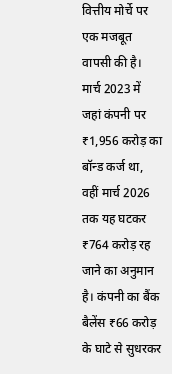वित्तीय मोर्चे पर एक मजबूत वापसी की है। मार्च 2023 में जहां कंपनी पर ₹1,956 करोड़ का बॉन्ड कर्ज था, वहीं मार्च 2026 तक यह घटकर ₹764 करोड़ रह जाने का अनुमान है। कंपनी का बैंक बैलेंस ₹66 करोड़ के घाटे से सुधरकर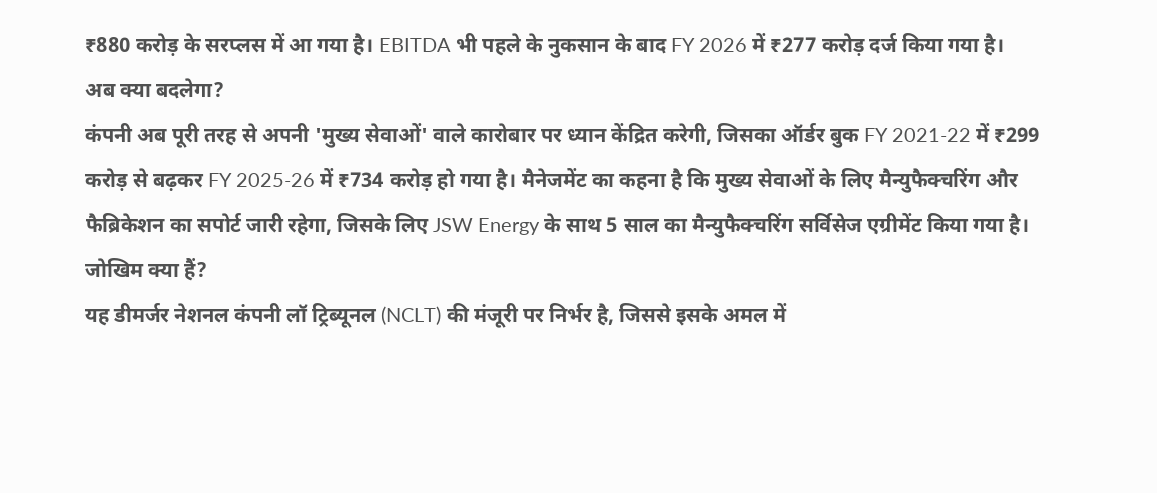₹880 करोड़ के सरप्लस में आ गया है। EBITDA भी पहले के नुकसान के बाद FY 2026 में ₹277 करोड़ दर्ज किया गया है।
अब क्या बदलेगा?
कंपनी अब पूरी तरह से अपनी 'मुख्य सेवाओं' वाले कारोबार पर ध्यान केंद्रित करेगी, जिसका ऑर्डर बुक FY 2021-22 में ₹299 करोड़ से बढ़कर FY 2025-26 में ₹734 करोड़ हो गया है। मैनेजमेंट का कहना है कि मुख्य सेवाओं के लिए मैन्युफैक्चरिंग और फैब्रिकेशन का सपोर्ट जारी रहेगा, जिसके लिए JSW Energy के साथ 5 साल का मैन्युफैक्चरिंग सर्विसेज एग्रीमेंट किया गया है।
जोखिम क्या हैं?
यह डीमर्जर नेशनल कंपनी लॉ ट्रिब्यूनल (NCLT) की मंजूरी पर निर्भर है, जिससे इसके अमल में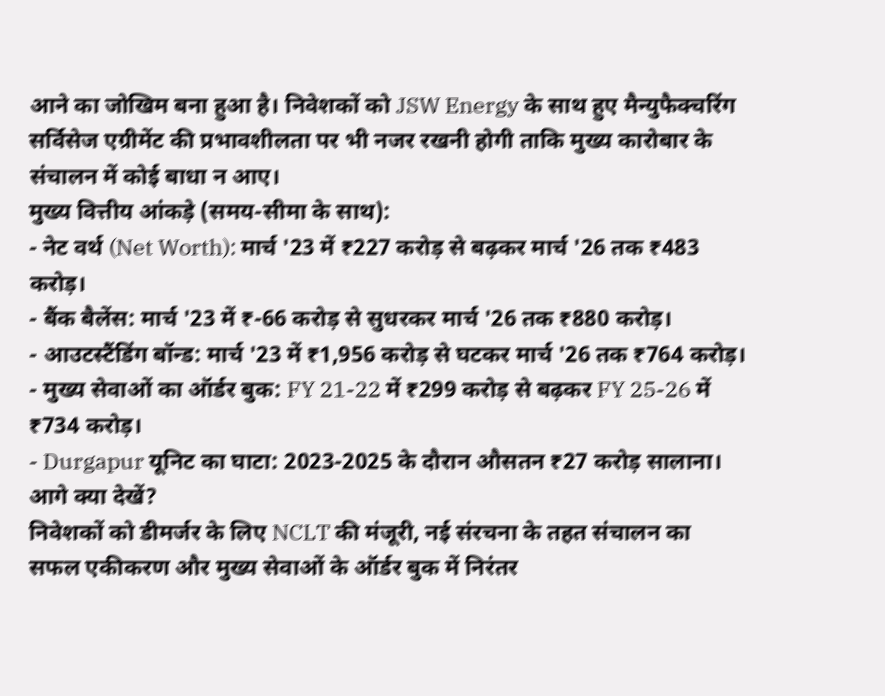आने का जोखिम बना हुआ है। निवेशकों को JSW Energy के साथ हुए मैन्युफैक्चरिंग सर्विसेज एग्रीमेंट की प्रभावशीलता पर भी नजर रखनी होगी ताकि मुख्य कारोबार के संचालन में कोई बाधा न आए।
मुख्य वित्तीय आंकड़े (समय-सीमा के साथ):
- नेट वर्थ (Net Worth): मार्च '23 में ₹227 करोड़ से बढ़कर मार्च '26 तक ₹483 करोड़।
- बैंक बैलेंस: मार्च '23 में ₹-66 करोड़ से सुधरकर मार्च '26 तक ₹880 करोड़।
- आउटस्टैंडिंग बॉन्ड: मार्च '23 में ₹1,956 करोड़ से घटकर मार्च '26 तक ₹764 करोड़।
- मुख्य सेवाओं का ऑर्डर बुक: FY 21-22 में ₹299 करोड़ से बढ़कर FY 25-26 में ₹734 करोड़।
- Durgapur यूनिट का घाटा: 2023-2025 के दौरान औसतन ₹27 करोड़ सालाना।
आगे क्या देखें?
निवेशकों को डीमर्जर के लिए NCLT की मंजूरी, नई संरचना के तहत संचालन का सफल एकीकरण और मुख्य सेवाओं के ऑर्डर बुक में निरंतर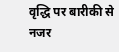वृद्धि पर बारीकी से नजर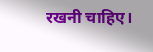रखनी चाहिए।